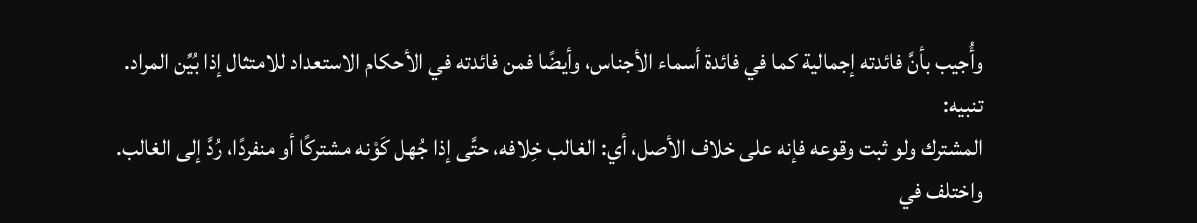وأُجيب بأنَّ فائدته إجمالية كما في فائدة أسماء الأجناس، وأيضًا فمن فائدته في الأحكام الاستعداد للامتثال إذا بُيِّن المراد.
تنبيه:
المشترك ولو ثبت وقوعه فإنه على خلاف الأصل، أي: الغالب خِلافه، حتَّى إذا جُهل كَوْنه مشتركًا أو منفردًا، رُدَّ إلى الغالب.
واختلف في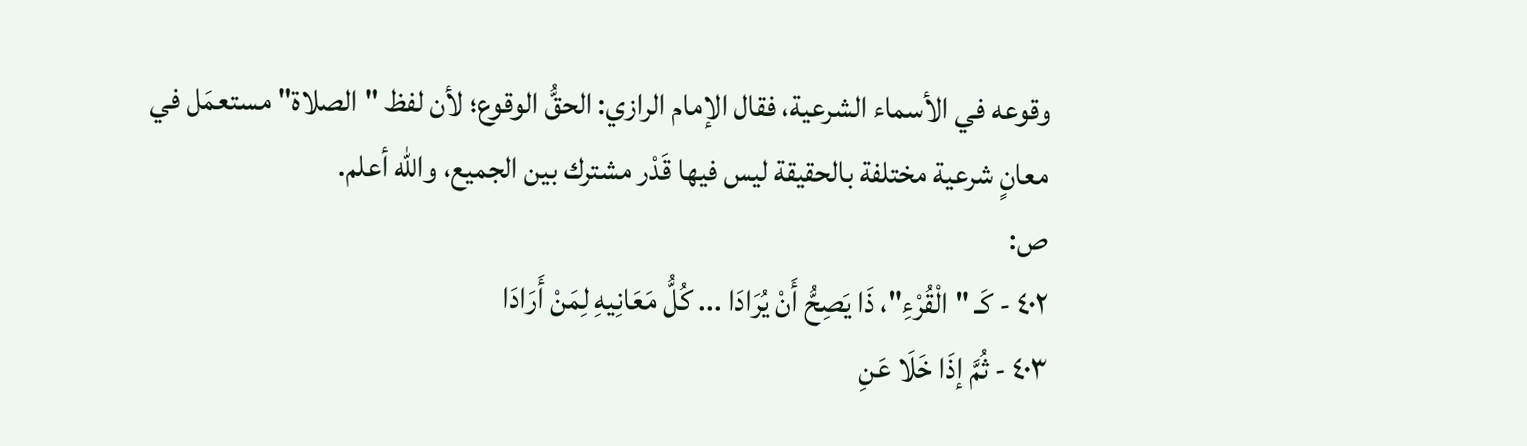وقوعه في الأسماء الشرعية، فقال الإمام الرازي: الحقُّ الوقوع؛ لأن لفظ "الصلاة" مستعمَل في معانٍ شرعية مختلفة بالحقيقة ليس فيها قَدْر مشترك بين الجميع، والله أعلم.
ص:
٤٠٢ - كَـ "الْقُرْءِ"، ذَا يَصِحُّ أَنْ يُرَادَا ... كُلُّ مَعَانِيهِ لِمَنْ أَرَادَا
٤٠٣ - ثُمَّ إذَا خَلَا عَنِ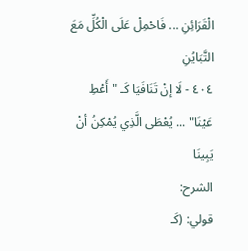الْقَرَائِنِ ... فَاحْمِلْ عَلَى الْكُلِّ مَعَ التَّبَايُنِ
٤٠٤ - لَا إنْ تَنَافَيَا كَـ "أَعْطِ عَيْنَا" ... يُعْطَى الَّذِي يُمْكِنُ أنْ يَبِينَا
الشرح:
قولي: (كَـ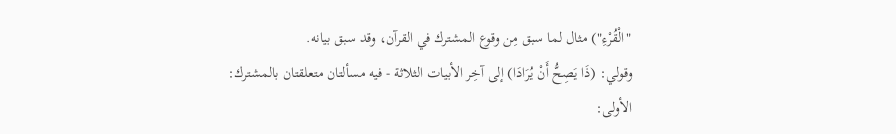"الْقُرْءِ") مثال لما سبق مِن وقوع المشترك في القرآن، وقد سبق بيانه.
وقولي: (ذَا يَصِحُّ أَنْ يُرَادَا) إلى آخِر الأبيات الثلاثة - فيه مسألتان متعلقتان بالمشترك:
الأولى: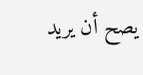يصح أن يريد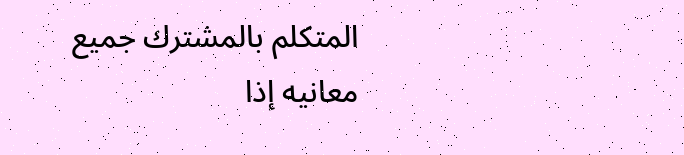المتكلم بالمشترك جميع معانيه إذا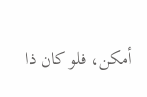أمكن، فلو كان ذا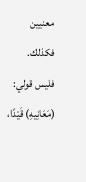معنيين فكذلك.
فليس قولي: (مَعَانِيهِ) قَيْدًا،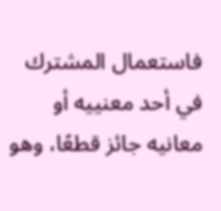فاستعمال المشترك في أحد معنييه أو معانيه جائز قطعًا، وهو